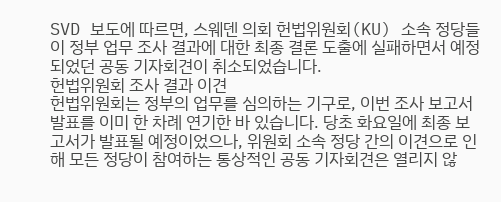SVD 보도에 따르면, 스웨덴 의회 헌법위원회(KU) 소속 정당들이 정부 업무 조사 결과에 대한 최종 결론 도출에 실패하면서 예정되었던 공동 기자회견이 취소되었습니다.
헌법위원회 조사 결과 이견
헌법위원회는 정부의 업무를 심의하는 기구로, 이번 조사 보고서 발표를 이미 한 차례 연기한 바 있습니다. 당초 화요일에 최종 보고서가 발표될 예정이었으나, 위원회 소속 정당 간의 이견으로 인해 모든 정당이 참여하는 통상적인 공동 기자회견은 열리지 않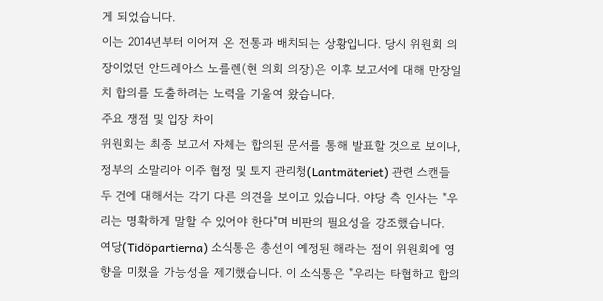게 되었습니다.
이는 2014년부터 이어져 온 전통과 배치되는 상황입니다. 당시 위원회 의장이었던 안드레아스 노를렌(현 의회 의장)은 이후 보고서에 대해 만장일치 합의를 도출하려는 노력을 기울여 왔습니다.
주요 쟁점 및 입장 차이
위원회는 최종 보고서 자체는 합의된 문서를 통해 발표할 것으로 보이나, 정부의 소말리아 이주 협정 및 토지 관리청(Lantmäteriet) 관련 스캔들 두 건에 대해서는 각기 다른 의견을 보이고 있습니다. 야당 측 인사는 "우리는 명확하게 말할 수 있어야 한다"며 비판의 필요성을 강조했습니다.
여당(Tidöpartierna) 소식통은 총선이 예정된 해라는 점이 위원회에 영향을 미쳤을 가능성을 제기했습니다. 이 소식통은 "우리는 타협하고 합의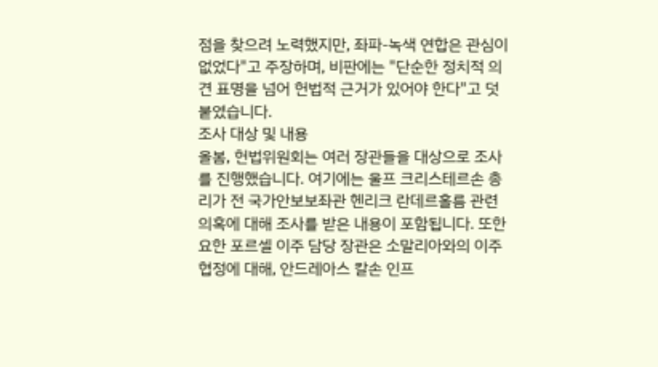점을 찾으려 노력했지만, 좌파-녹색 연합은 관심이 없었다"고 주장하며, 비판에는 "단순한 정치적 의견 표명을 넘어 헌법적 근거가 있어야 한다"고 덧붙였습니다.
조사 대상 및 내용
올봄, 헌법위원회는 여러 장관들을 대상으로 조사를 진행했습니다. 여기에는 울프 크리스테르손 총리가 전 국가안보보좌관 헨리크 란데르홀름 관련 의혹에 대해 조사를 받은 내용이 포함됩니다. 또한 요한 포르셀 이주 담당 장관은 소말리아와의 이주 협정에 대해, 안드레아스 칼손 인프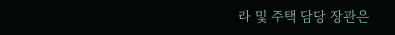라 및 주택 담당 장관은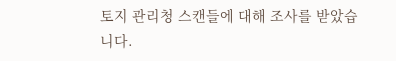토지 관리청 스캔들에 대해 조사를 받았습니다.